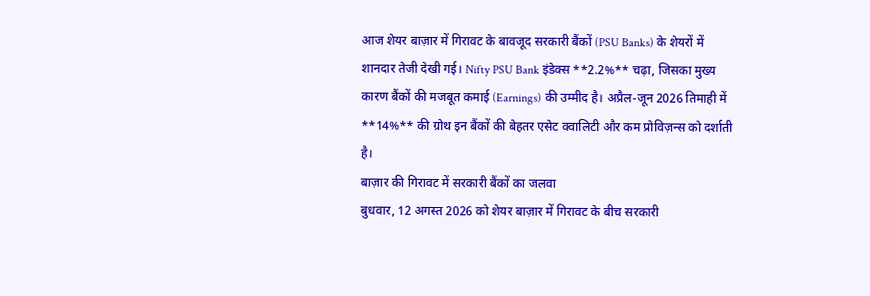आज शेयर बाज़ार में गिरावट के बावजूद सरकारी बैंकों (PSU Banks) के शेयरों में शानदार तेजी देखी गई। Nifty PSU Bank इंडेक्स **2.2%** चढ़ा, जिसका मुख्य कारण बैंकों की मजबूत कमाई (Earnings) की उम्मीद है। अप्रैल-जून 2026 तिमाही में **14%** की ग्रोथ इन बैंकों की बेहतर एसेट क्वालिटी और कम प्रोविज़न्स को दर्शाती है।
बाज़ार की गिरावट में सरकारी बैंकों का जलवा
बुधवार, 12 अगस्त 2026 को शेयर बाज़ार में गिरावट के बीच सरकारी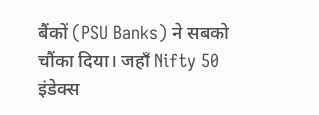बैंकों (PSU Banks) ने सबको चौंका दिया। जहाँ Nifty 50 इंडेक्स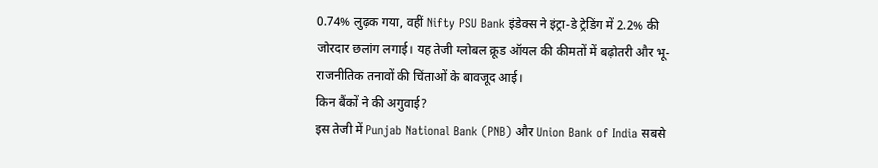0.74% लुढ़क गया, वहीं Nifty PSU Bank इंडेक्स ने इंट्रा-डे ट्रेडिंग में 2.2% की जोरदार छलांग लगाई। यह तेजी ग्लोबल क्रूड ऑयल की कीमतों में बढ़ोतरी और भू-राजनीतिक तनावों की चिंताओं के बावजूद आई।
किन बैंकों ने की अगुवाई?
इस तेजी में Punjab National Bank (PNB) और Union Bank of India सबसे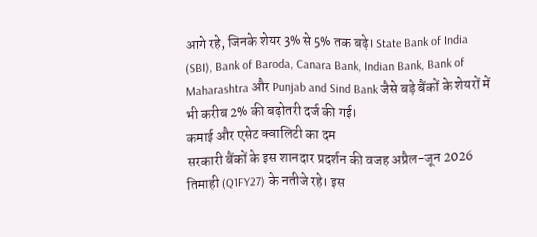आगे रहे, जिनके शेयर 3% से 5% तक बढ़े। State Bank of India (SBI), Bank of Baroda, Canara Bank, Indian Bank, Bank of Maharashtra और Punjab and Sind Bank जैसे बड़े बैंकों के शेयरों में भी करीब 2% की बढ़ोतरी दर्ज की गई।
कमाई और एसेट क्वालिटी का दम
सरकारी बैंकों के इस शानदार प्रदर्शन की वजह अप्रैल-जून 2026 तिमाही (Q1FY27) के नतीजे रहे। इस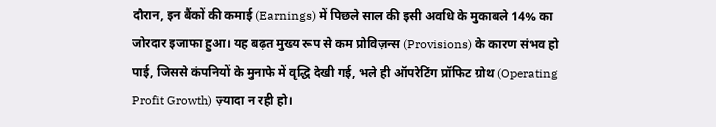दौरान, इन बैंकों की कमाई (Earnings) में पिछले साल की इसी अवधि के मुकाबले 14% का जोरदार इजाफा हुआ। यह बढ़त मुख्य रूप से कम प्रोविज़न्स (Provisions) के कारण संभव हो पाई, जिससे कंपनियों के मुनाफे में वृद्धि देखी गई, भले ही ऑपरेटिंग प्रॉफिट ग्रोथ (Operating Profit Growth) ज़्यादा न रही हो।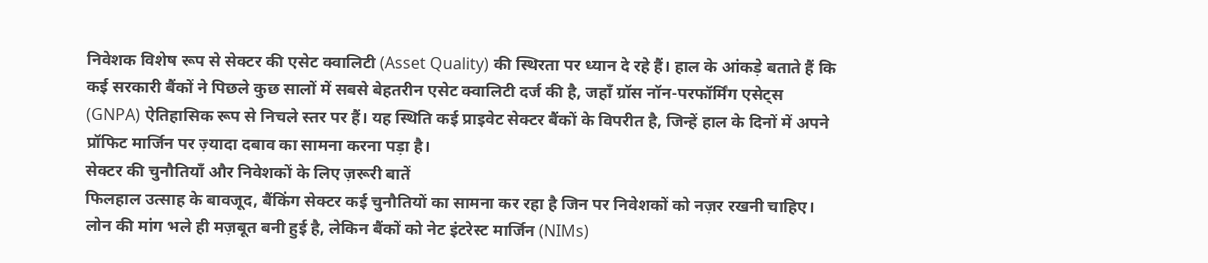निवेशक विशेष रूप से सेक्टर की एसेट क्वालिटी (Asset Quality) की स्थिरता पर ध्यान दे रहे हैं। हाल के आंकड़े बताते हैं कि कई सरकारी बैंकों ने पिछले कुछ सालों में सबसे बेहतरीन एसेट क्वालिटी दर्ज की है, जहाँ ग्रॉस नॉन-परफॉर्मिंग एसेट्स (GNPA) ऐतिहासिक रूप से निचले स्तर पर हैं। यह स्थिति कई प्राइवेट सेक्टर बैंकों के विपरीत है, जिन्हें हाल के दिनों में अपने प्रॉफिट मार्जिन पर ज़्यादा दबाव का सामना करना पड़ा है।
सेक्टर की चुनौतियाँ और निवेशकों के लिए ज़रूरी बातें
फिलहाल उत्साह के बावजूद, बैंकिंग सेक्टर कई चुनौतियों का सामना कर रहा है जिन पर निवेशकों को नज़र रखनी चाहिए। लोन की मांग भले ही मज़बूत बनी हुई है, लेकिन बैंकों को नेट इंटरेस्ट मार्जिन (NIMs)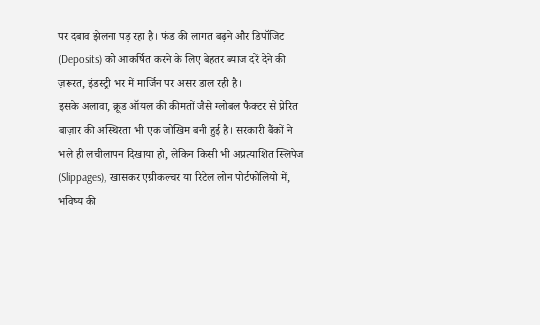पर दबाव झेलना पड़ रहा है। फंड की लागत बढ़ने और डिपॉजिट (Deposits) को आकर्षित करने के लिए बेहतर ब्याज दरें देने की ज़रूरत, इंडस्ट्री भर में मार्जिन पर असर डाल रही है।
इसके अलावा, क्रूड ऑयल की कीमतों जैसे ग्लोबल फैक्टर से प्रेरित बाज़ार की अस्थिरता भी एक जोखिम बनी हुई है। सरकारी बैंकों ने भले ही लचीलापन दिखाया हो, लेकिन किसी भी अप्रत्याशित स्लिपेज (Slippages), खासकर एग्रीकल्चर या रिटेल लोन पोर्टफोलियो में, भविष्य की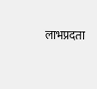लाभप्रदता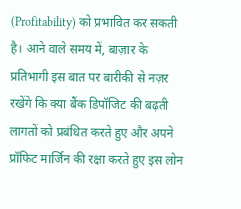(Profitability) को प्रभावित कर सकती है। आने वाले समय में, बाज़ार के प्रतिभागी इस बात पर बारीकी से नज़र रखेंगे कि क्या बैंक डिपॉजिट की बढ़ती लागतों को प्रबंधित करते हुए और अपने प्रॉफिट मार्जिन की रक्षा करते हुए इस लोन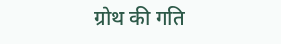ग्रोथ की गति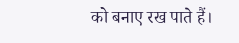को बनाए रख पाते हैं।